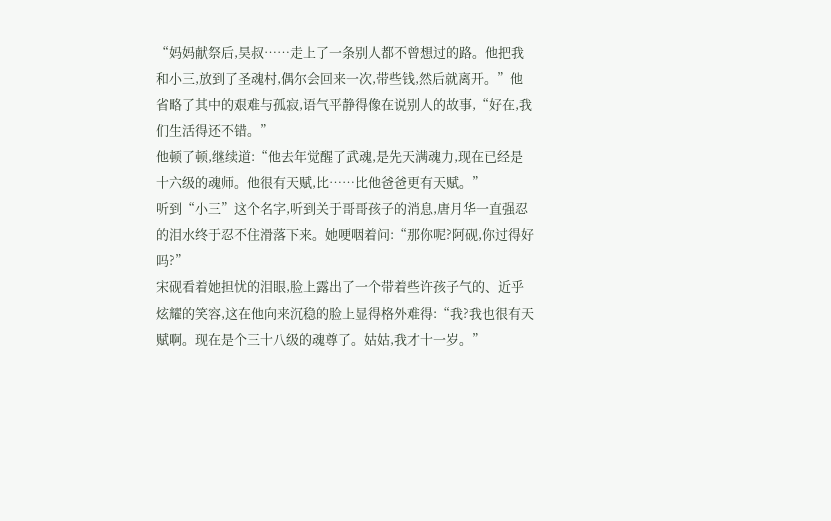“妈妈献祭后,昊叔……走上了一条别人都不曾想过的路。他把我和小三,放到了圣魂村,偶尔会回来一次,带些钱,然后就离开。”他省略了其中的艰难与孤寂,语气平静得像在说别人的故事,“好在,我们生活得还不错。”
他顿了顿,继续道:“他去年觉醒了武魂,是先天满魂力,现在已经是十六级的魂师。他很有天赋,比……比他爸爸更有天赋。”
听到“小三”这个名字,听到关于哥哥孩子的消息,唐月华一直强忍的泪水终于忍不住滑落下来。她哽咽着问:“那你呢?阿砚,你过得好吗?”
宋砚看着她担忧的泪眼,脸上露出了一个带着些许孩子气的、近乎炫耀的笑容,这在他向来沉稳的脸上显得格外难得:“我?我也很有天赋啊。现在是个三十八级的魂尊了。姑姑,我才十一岁。”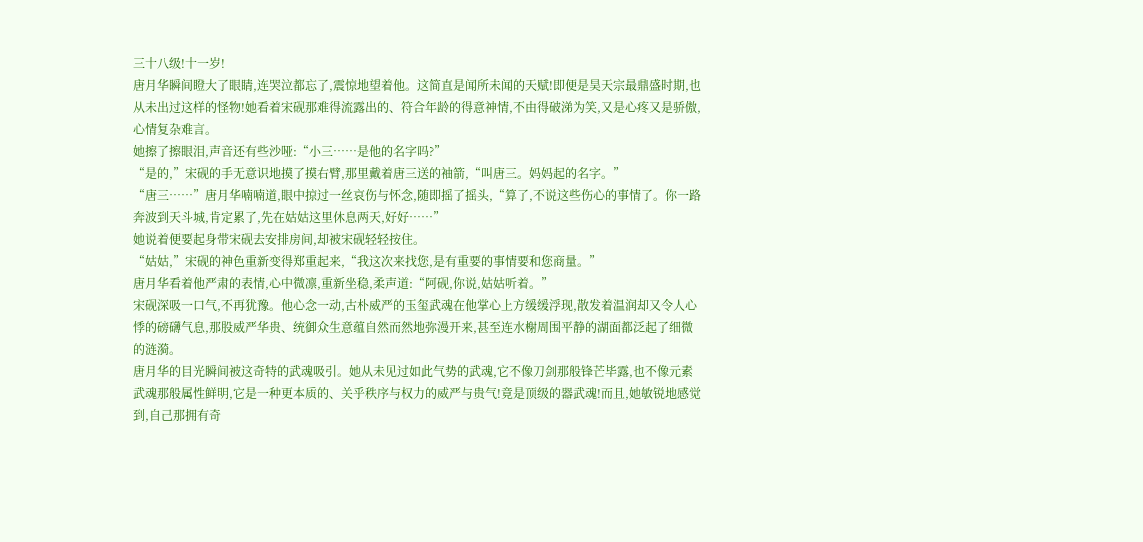三十八级!十一岁!
唐月华瞬间瞪大了眼睛,连哭泣都忘了,震惊地望着他。这简直是闻所未闻的天赋!即便是昊天宗最鼎盛时期,也从未出过这样的怪物!她看着宋砚那难得流露出的、符合年龄的得意神情,不由得破涕为笑,又是心疼又是骄傲,心情复杂难言。
她擦了擦眼泪,声音还有些沙哑:“小三……是他的名字吗?”
“是的,”宋砚的手无意识地摸了摸右臂,那里戴着唐三送的袖箭,“叫唐三。妈妈起的名字。”
“唐三……”唐月华喃喃道,眼中掠过一丝哀伤与怀念,随即摇了摇头,“算了,不说这些伤心的事情了。你一路奔波到天斗城,肯定累了,先在姑姑这里休息两天,好好……”
她说着便要起身带宋砚去安排房间,却被宋砚轻轻按住。
“姑姑,”宋砚的神色重新变得郑重起来,“我这次来找您,是有重要的事情要和您商量。”
唐月华看着他严肃的表情,心中微凛,重新坐稳,柔声道:“阿砚,你说,姑姑听着。”
宋砚深吸一口气,不再犹豫。他心念一动,古朴威严的玉玺武魂在他掌心上方缓缓浮现,散发着温润却又令人心悸的磅礴气息,那股威严华贵、统御众生意蕴自然而然地弥漫开来,甚至连水榭周围平静的湖面都泛起了细微的涟漪。
唐月华的目光瞬间被这奇特的武魂吸引。她从未见过如此气势的武魂,它不像刀剑那般锋芒毕露,也不像元素武魂那般属性鲜明,它是一种更本质的、关乎秩序与权力的威严与贵气!竟是顶级的器武魂!而且,她敏锐地感觉到,自己那拥有奇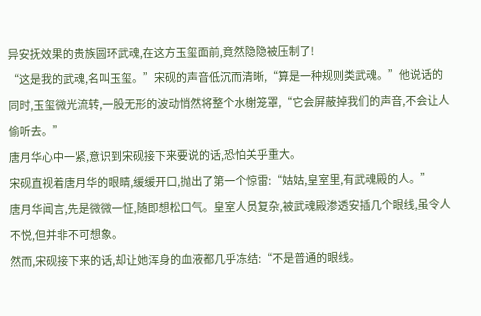异安抚效果的贵族圆环武魂,在这方玉玺面前,竟然隐隐被压制了!
“这是我的武魂,名叫玉玺。”宋砚的声音低沉而清晰,“算是一种规则类武魂。”他说话的同时,玉玺微光流转,一股无形的波动悄然将整个水榭笼罩,“它会屏蔽掉我们的声音,不会让人偷听去。”
唐月华心中一紧,意识到宋砚接下来要说的话,恐怕关乎重大。
宋砚直视着唐月华的眼睛,缓缓开口,抛出了第一个惊雷:“姑姑,皇室里,有武魂殿的人。”
唐月华闻言,先是微微一怔,随即想松口气。皇室人员复杂,被武魂殿渗透安插几个眼线,虽令人不悦,但并非不可想象。
然而,宋砚接下来的话,却让她浑身的血液都几乎冻结:“不是普通的眼线。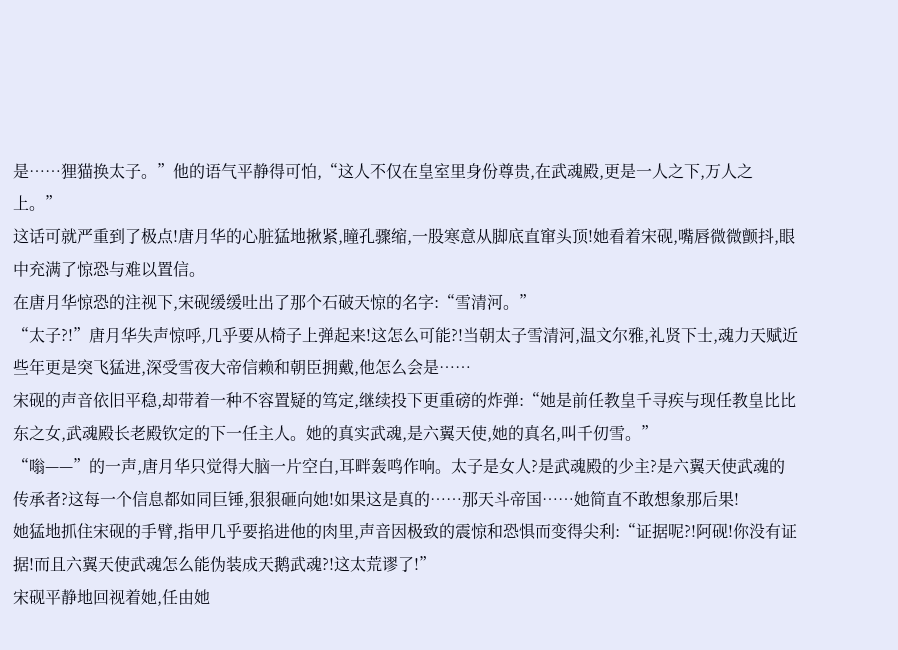是……狸猫换太子。”他的语气平静得可怕,“这人不仅在皇室里身份尊贵,在武魂殿,更是一人之下,万人之上。”
这话可就严重到了极点!唐月华的心脏猛地揪紧,瞳孔骤缩,一股寒意从脚底直窜头顶!她看着宋砚,嘴唇微微颤抖,眼中充满了惊恐与难以置信。
在唐月华惊恐的注视下,宋砚缓缓吐出了那个石破天惊的名字:“雪清河。”
“太子?!”唐月华失声惊呼,几乎要从椅子上弹起来!这怎么可能?!当朝太子雪清河,温文尔雅,礼贤下士,魂力天赋近些年更是突飞猛进,深受雪夜大帝信赖和朝臣拥戴,他怎么会是……
宋砚的声音依旧平稳,却带着一种不容置疑的笃定,继续投下更重磅的炸弹:“她是前任教皇千寻疾与现任教皇比比东之女,武魂殿长老殿钦定的下一任主人。她的真实武魂,是六翼天使,她的真名,叫千仞雪。”
“嗡——”的一声,唐月华只觉得大脑一片空白,耳畔轰鸣作响。太子是女人?是武魂殿的少主?是六翼天使武魂的传承者?这每一个信息都如同巨锤,狠狠砸向她!如果这是真的……那天斗帝国……她简直不敢想象那后果!
她猛地抓住宋砚的手臂,指甲几乎要掐进他的肉里,声音因极致的震惊和恐惧而变得尖利:“证据呢?!阿砚!你没有证据!而且六翼天使武魂怎么能伪装成天鹅武魂?!这太荒谬了!”
宋砚平静地回视着她,任由她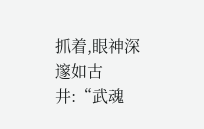抓着,眼神深邃如古井:“武魂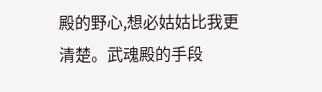殿的野心,想必姑姑比我更清楚。武魂殿的手段